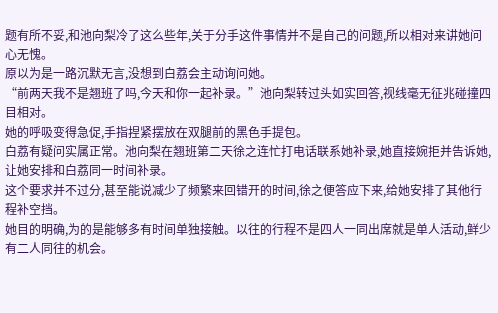题有所不妥,和池向梨冷了这么些年,关于分手这件事情并不是自己的问题,所以相对来讲她问心无愧。
原以为是一路沉默无言,没想到白荔会主动询问她。
“前两天我不是翘班了吗,今天和你一起补录。”池向梨转过头如实回答,视线毫无征兆碰撞四目相对。
她的呼吸变得急促,手指捏紧摆放在双腿前的黑色手提包。
白荔有疑问实属正常。池向梨在翘班第二天徐之连忙打电话联系她补录,她直接婉拒并告诉她,让她安排和白荔同一时间补录。
这个要求并不过分,甚至能说减少了频繁来回错开的时间,徐之便答应下来,给她安排了其他行程补空挡。
她目的明确,为的是能够多有时间单独接触。以往的行程不是四人一同出席就是单人活动,鲜少有二人同往的机会。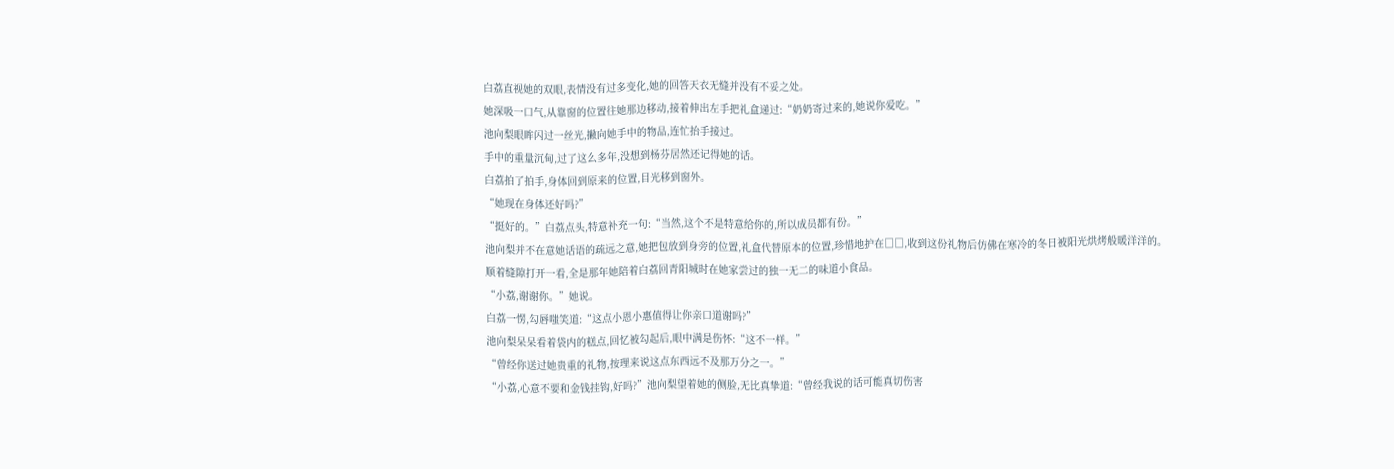白荔直视她的双眼,表情没有过多变化,她的回答天衣无缝并没有不妥之处。
她深吸一口气,从靠窗的位置往她那边移动,接着伸出左手把礼盒递过:“奶奶寄过来的,她说你爱吃。”
池向梨眼眸闪过一丝光,撇向她手中的物品,连忙抬手接过。
手中的重量沉甸,过了这么多年,没想到杨芬居然还记得她的话。
白荔拍了拍手,身体回到原来的位置,目光移到窗外。
“她现在身体还好吗?”
“挺好的。”白荔点头,特意补充一句:“当然,这个不是特意给你的,所以成员都有份。”
池向梨并不在意她话语的疏远之意,她把包放到身旁的位置,礼盒代替原本的位置,珍惜地护在□□,收到这份礼物后仿佛在寒冷的冬日被阳光烘烤般暖洋洋的。
顺着缝隙打开一看,全是那年她陪着白荔回青阳城时在她家尝过的独一无二的味道小食品。
“小荔,谢谢你。”她说。
白荔一愣,勾唇嗤笑道:“这点小恩小惠值得让你亲口道谢吗?”
池向梨呆呆看着袋内的糕点,回忆被勾起后,眼中满是伤怀:“这不一样。”
“曾经你送过她贵重的礼物,按理来说这点东西远不及那万分之一。”
“小荔,心意不要和金钱挂钩,好吗?”池向梨望着她的侧脸,无比真挚道:“曾经我说的话可能真切伤害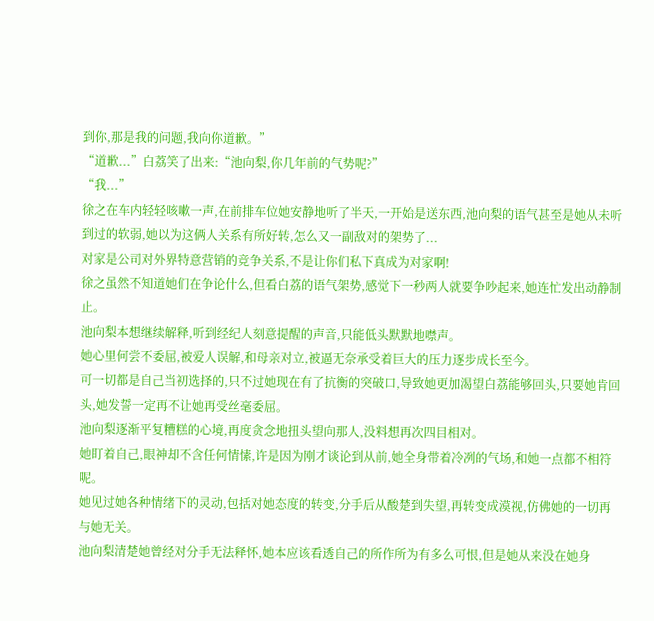到你,那是我的问题,我向你道歉。”
“道歉...”白荔笑了出来:“池向梨,你几年前的气势呢?”
“我...”
徐之在车内轻轻咳嗽一声,在前排车位她安静地听了半天,一开始是送东西,池向梨的语气甚至是她从未听到过的软弱,她以为这俩人关系有所好转,怎么又一副敌对的架势了...
对家是公司对外界特意营销的竞争关系,不是让你们私下真成为对家啊!
徐之虽然不知道她们在争论什么,但看白荔的语气架势,感觉下一秒两人就要争吵起来,她连忙发出动静制止。
池向梨本想继续解释,听到经纪人刻意提醒的声音,只能低头默默地噤声。
她心里何尝不委屈,被爱人误解,和母亲对立,被逼无奈承受着巨大的压力逐步成长至今。
可一切都是自己当初选择的,只不过她现在有了抗衡的突破口,导致她更加渴望白荔能够回头,只要她肯回头,她发誓一定再不让她再受丝毫委屈。
池向梨逐渐平复糟糕的心境,再度贪念地扭头望向那人,没料想再次四目相对。
她盯着自己,眼神却不含任何情愫,许是因为刚才谈论到从前,她全身带着冷冽的气场,和她一点都不相符呢。
她见过她各种情绪下的灵动,包括对她态度的转变,分手后从酸楚到失望,再转变成漠视,仿佛她的一切再与她无关。
池向梨清楚她曾经对分手无法释怀,她本应该看透自己的所作所为有多么可恨,但是她从来没在她身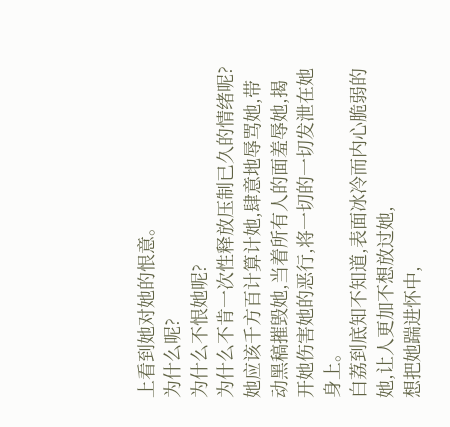上看到她对她的恨意。
为什么呢?
为什么不恨她呢?
为什么不肯一次性释放压制已久的情绪呢?
她应该千方百计算计她,肆意地辱骂她,带动黑稿摧毁她,当着所有人的面羞辱她,揭开她伤害她的恶行,将一切的一切发泄在她身上。
白荔到底知不知道,表面冰冷而内心脆弱的她,让人更加不想放过她,
想把她踹进怀中,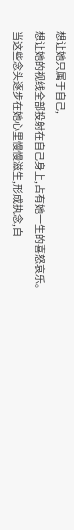想让她只属于自己,
想让她的视线全部投射在自己身上,占有她一生的喜怒哀乐。
当这些念头逐步在她心里慢慢滋生,形成执念,白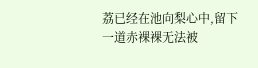荔已经在池向梨心中,留下一道赤裸裸无法被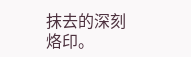抹去的深刻烙印。